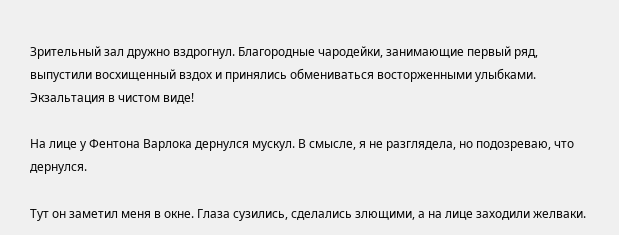Зрительный зал дружно вздрогнул. Благородные чародейки, занимающие первый ряд, выпустили восхищенный вздох и принялись обмениваться восторженными улыбками. Экзальтация в чистом виде!

На лице у Фентона Варлока дернулся мускул. В смысле, я не разглядела, но подозреваю, что дернулся.

Тут он заметил меня в окне. Глаза сузились, сделались злющими, а на лице заходили желваки.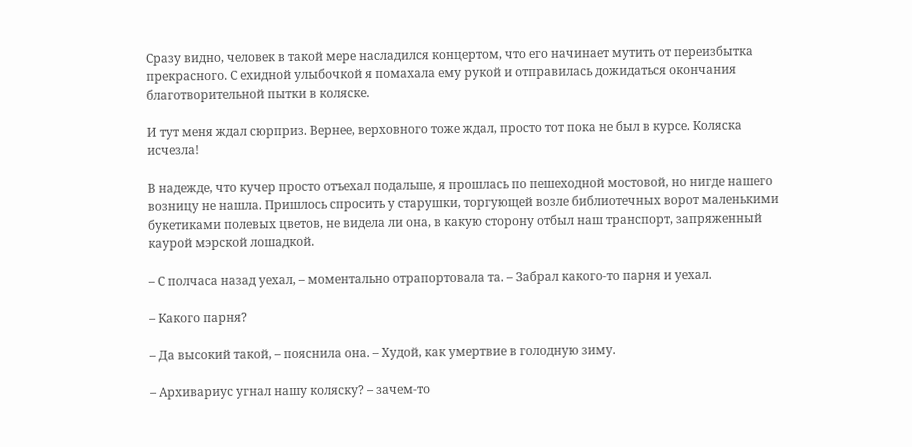Сразу видно, человек в такой мере насладился концертом, что его начинает мутить от переизбытка прекрасного. С ехидной улыбочкой я помахала ему рукой и отправилась дожидаться окончания благотворительной пытки в коляске.

И тут меня ждал сюрприз. Вернее, верховного тоже ждал, просто тот пока не был в курсе. Коляска исчезла!

В надежде, что кучер просто отъехал подальше, я прошлась по пешеходной мостовой, но нигде нашего возницу не нашла. Пришлось спросить у старушки, торгующей возле библиотечных ворот маленькими букетиками полевых цветов, не видела ли она, в какую сторону отбыл наш транспорт, запряженный каурой мэрской лошадкой.

– С полчаса назад уехал, – моментально отрапортовала та. – Забрал какого-то парня и уехал.

– Какого парня?

– Да высокий такой, – пояснила она. – Худой, как умертвие в голодную зиму.

– Архивариус угнал нашу коляску? – зачем-то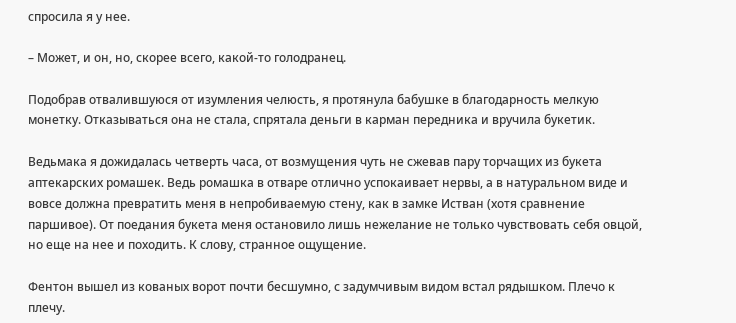спросила я у нее.

– Может, и он, но, скорее всего, какой-то голодранец.

Подобрав отвалившуюся от изумления челюсть, я протянула бабушке в благодарность мелкую монетку. Отказываться она не стала, спрятала деньги в карман передника и вручила букетик.

Ведьмака я дожидалась четверть часа, от возмущения чуть не сжевав пару торчащих из букета аптекарских ромашек. Ведь ромашка в отваре отлично успокаивает нервы, а в натуральном виде и вовсе должна превратить меня в непробиваемую стену, как в замке Истван (хотя сравнение паршивое). От поедания букета меня остановило лишь нежелание не только чувствовать себя овцой, но еще на нее и походить. К слову, странное ощущение.

Фентон вышел из кованых ворот почти бесшумно, с задумчивым видом встал рядышком. Плечо к плечу.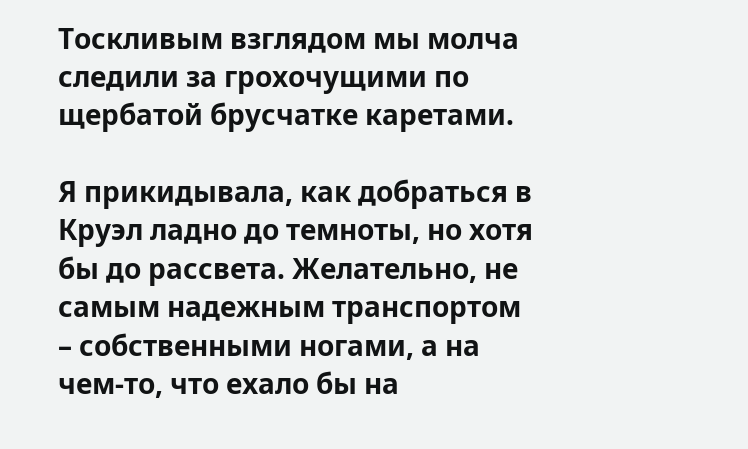Тоскливым взглядом мы молча следили за грохочущими по щербатой брусчатке каретами.

Я прикидывала, как добраться в Круэл ладно до темноты, но хотя бы до рассвета. Желательно, не самым надежным транспортом – собственными ногами, а на чем-то, что ехало бы на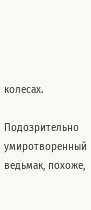колесах.

Подозрительно умиротворенный ведьмак, похоже,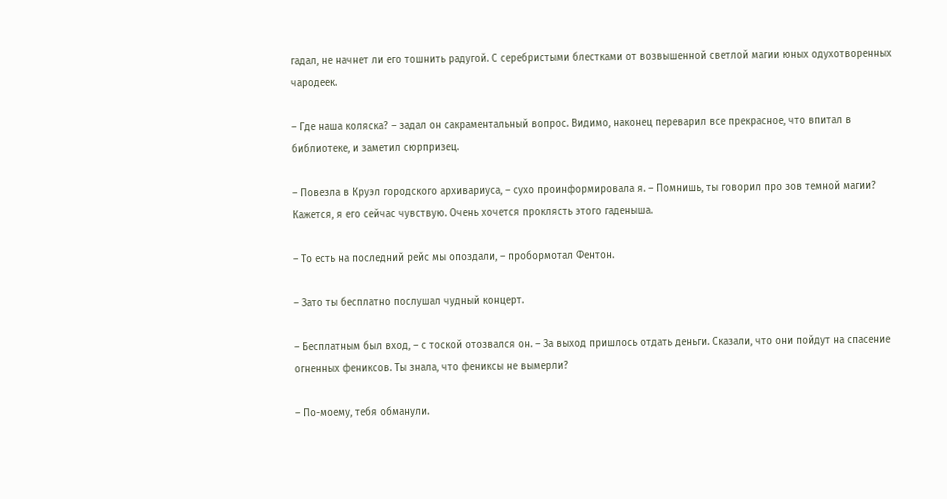гадал, не начнет ли его тошнить радугой. С серебристыми блестками от возвышенной светлой магии юных одухотворенных чародеек.

– Где наша коляска? – задал он сакраментальный вопрос. Видимо, наконец переварил все прекрасное, что впитал в библиотеке, и заметил сюрпризец.

– Повезла в Круэл городского архивариуса, – сухо проинформировала я. – Помнишь, ты говорил про зов темной магии? Кажется, я его сейчас чувствую. Очень хочется проклясть этого гаденыша.

– То есть на последний рейс мы опоздали, – пробормотал Фентон.

– Зато ты бесплатно послушал чудный концерт.

– Бесплатным был вход, – с тоской отозвался он. – За выход пришлось отдать деньги. Сказали, что они пойдут на спасение огненных фениксов. Ты знала, что фениксы не вымерли?

– По-моему, тебя обманули.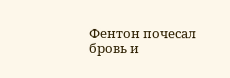Фентон почесал бровь и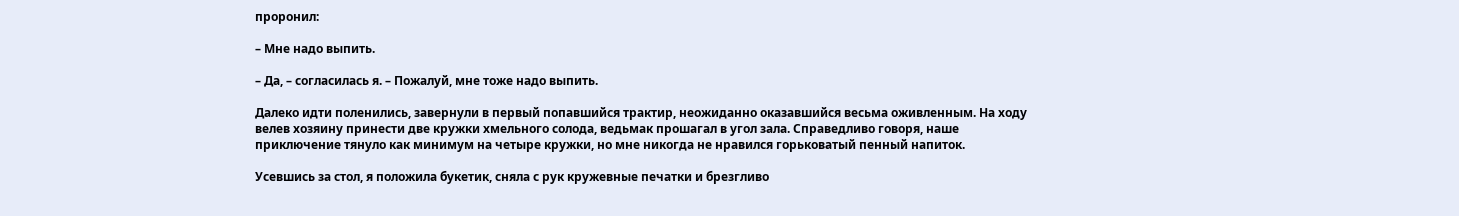проронил:

– Мне надо выпить.

– Да, – согласилась я. – Пожалуй, мне тоже надо выпить.

Далеко идти поленились, завернули в первый попавшийся трактир, неожиданно оказавшийся весьма оживленным. На ходу велев хозяину принести две кружки хмельного солода, ведьмак прошагал в угол зала. Справедливо говоря, наше приключение тянуло как минимум на четыре кружки, но мне никогда не нравился горьковатый пенный напиток.

Усевшись за стол, я положила букетик, сняла с рук кружевные печатки и брезгливо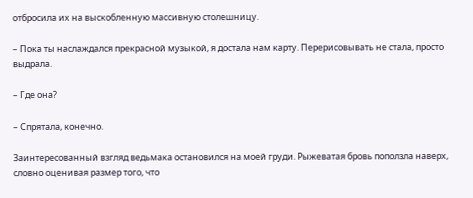отбросила их на выскобленную массивную столешницу.

– Пока ты наслаждался прекрасной музыкой, я достала нам карту. Перерисовывать не стала, просто выдрала.

– Где она?

– Спрятала, конечно.

Заинтересованный взгляд ведьмака остановился на моей груди. Рыжеватая бровь поползла наверх, словно оценивая размер того, что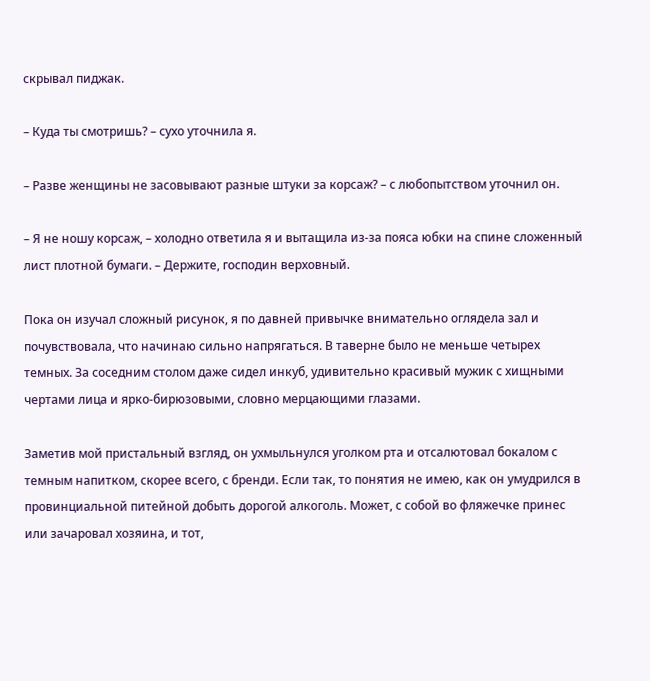скрывал пиджак.

– Куда ты смотришь? – сухо уточнила я.

– Разве женщины не засовывают разные штуки за корсаж? – с любопытством уточнил он.

– Я не ношу корсаж, – холодно ответила я и вытащила из-за пояса юбки на спине сложенный лист плотной бумаги. – Держите, господин верховный.

Пока он изучал сложный рисунок, я по давней привычке внимательно оглядела зал и почувствовала, что начинаю сильно напрягаться. В таверне было не меньше четырех темных. За соседним столом даже сидел инкуб, удивительно красивый мужик с хищными чертами лица и ярко-бирюзовыми, словно мерцающими глазами.

Заметив мой пристальный взгляд, он ухмыльнулся уголком рта и отсалютовал бокалом с темным напитком, скорее всего, с бренди. Если так, то понятия не имею, как он умудрился в провинциальной питейной добыть дорогой алкоголь. Может, с собой во фляжечке принес или зачаровал хозяина, и тот,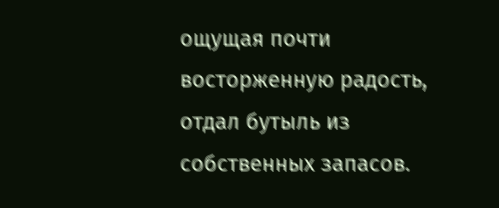ощущая почти восторженную радость, отдал бутыль из собственных запасов.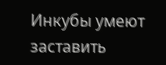Инкубы умеют заставить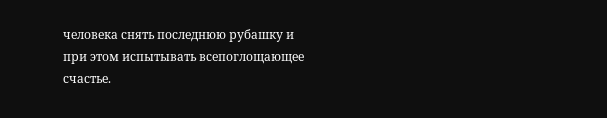человека снять последнюю рубашку и при этом испытывать всепоглощающее счастье.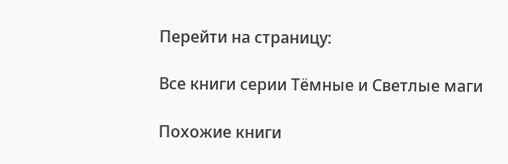Перейти на страницу:

Все книги серии Тёмные и Светлые маги

Похожие книги